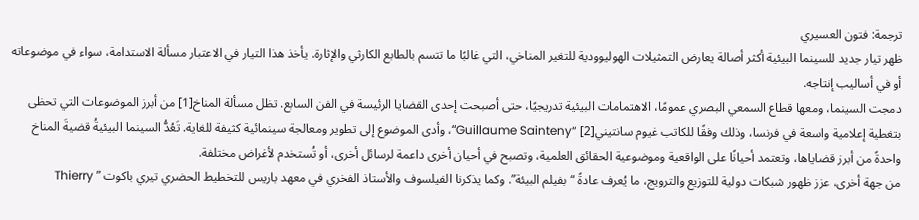ترجمة: فتون العسيري
ظهر تيار جديد للسينما البيئية أكثر أصالة يعارض التمثيلات الهوليوودية للتغير المناخي، التي غالبًا ما تتسم بالطابع الكارثي والإثارة. يأخذ هذا التيار في الاعتبار مسألة الاستدامة، سواء في موضوعاته أو في أساليب إنتاجه.
دمجت السينما، ومعها قطاع السمعي البصري عمومًا، الاهتمامات البيئية تدريجيًا، حتى أصبحت إحدى القضايا الرئيسة في الفن السابع. تظل مسألة المناخ[1] من أبرز الموضوعات التي تحظى بتغطية إعلامية واسعة في فرنسا، وذلك وفقًا للكاتب غيوم سانتيني[2] “Guillaume Sainteny“، وأدى الموضوع إلى تطوير ومعالجة سينمائية كثيفة للغاية. تَعُدُّ السينما البيئيةُ قضيةَ المناخ واحدةً من أبرز قضاياها، وتعتمد أحيانًا على الواقعية وموضوعية الحقائق العلمية، وتصبح في أحيان أخرى داعمة لرسائل أخرى، أو تُستخدم لأغراض مختلفة.
من جهة أخرى، عزز ظهور شبكات دولية للتوزيع والترويج، ما يُعرف عادةً “بفيلم البيئة”. وكما يذكرنا الفيلسوف والأستاذ الفخري في معهد باريس للتخطيط الحضري تيري باكوت ” Thierry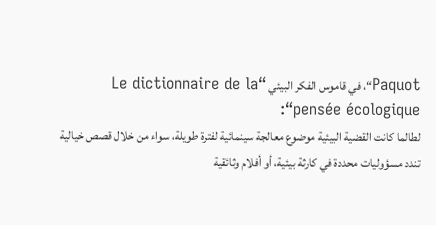Paquot“، في قاموس الفكر البيئي “Le dictionnaire de la pensée écologique“:
لطالما كانت القضية البيئية موضوع معالجة سينمائية لفترة طويلة، سواء من خلال قصص خيالية تندد مسؤوليات محددة في كارثة بيئية، أو أفلام وثائقية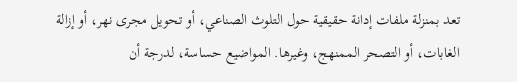تعد بمنزلة ملفات إدانة حقيقية حول التلوث الصناعي، أو تحويل مجرى نهر، أو إزالة الغابات، أو التصحر الممنهج، وغيرها. المواضيع حساسة، لدرجة أن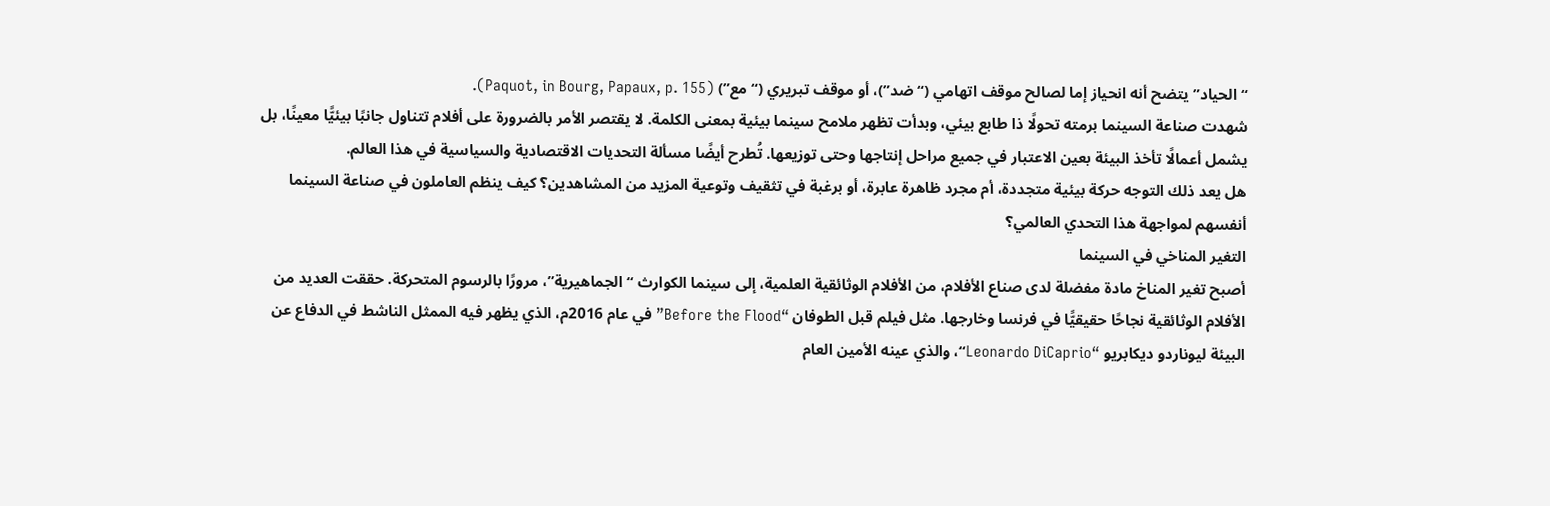“الحياد” يتضح أنه انحياز إما لصالح موقف اتهامي (“ضد”)، أو موقف تبريري (“مع”) (Paquot, in Bourg, Papaux, p. 155).
شهدت صناعة السينما برمته تحولًا ذا طابع بيئي، وبدأت تظهر ملامح سينما بيئية بمعنى الكلمة. لا يقتصر الأمر بالضرورة على أفلام تتناول جانبًا بيئيًّا معينًا، بل يشمل أعمالًا تأخذ البيئة بعين الاعتبار في جميع مراحل إنتاجها وحتى توزيعها. تُطرح أيضًا مسألة التحديات الاقتصادية والسياسية في هذا العالم.
هل يعد ذلك التوجه حركة بيئية متجددة، أم مجرد ظاهرة عابرة، أو برغبة في تثقيف وتوعية المزيد من المشاهدين؟ كيف ينظم العاملون في صناعة السينما أنفسهم لمواجهة هذا التحدي العالمي؟
التغير المناخي في السينما
أصبح تغير المناخ مادة مفضلة لدى صناع الأفلام، من الأفلام الوثائقية العلمية، إلى سينما الكوارث “الجماهيرية”، مرورًا بالرسوم المتحركة. حققت العديد من الأفلام الوثائقية نجاحًا حقيقيًّا في فرنسا وخارجها. مثل فيلم قبل الطوفان “Before the Flood” في عام 2016م، الذي يظهر فيه الممثل الناشط في الدفاع عن البيئة ليوناردو ديكابريو “Leonardo DiCaprio“، والذي عينه الأمين العام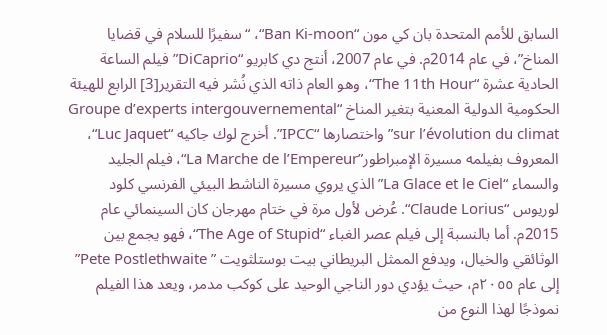السابق للأمم المتحدة بان كي مون “Ban Ki-moon“، “سفيرًا للسلام في قضايا المناخ”، في عام 2014م. في عام 2007، أنتج دي كابريو “DiCaprio” فيلم الساعة الحادية عشرة “The 11th Hour“، وهو العام ذاته الذي نُشر فيه التقرير[3] الرابع للهيئة الحكومية الدولية المعنية بتغير المناخ “Groupe d’experts intergouvernemental sur l’évolution du climat” واختصارها “IPCC”. أخرج لوك جاكيه “Luc Jaquet“، المعروف بفيلمه مسيرة الإمبراطور”La Marche de l’Empereur“، فيلم الجليد والسماء “La Glace et le Ciel” الذي يروي مسيرة الناشط البيئي الفرنسي كلود لوريوس “Claude Lorius“. عُرض لأول مرة في ختام مهرجان كان السينمائي عام 2015م. أما بالنسبة إلى فيلم عصر الغباء “The Age of Stupid“، فهو يجمع بين الوثائقي والخيال، ويدفع الممثل البريطاني بيت بوستلثويت ” Pete Postlethwaite” إلى عام ٢٠٥٥م، حيث يؤدي دور الناجي الوحيد على كوكب مدمر، ويعد هذا الفيلم نموذجًا لهذا النوع من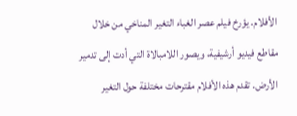الأفلام. يؤرخ فيلم عصر الغباء التغير المناخي من خلال مقاطع فيديو أرشيفية، ويصور اللامبالاة التي أدت إلى تدمير الأرض. تقدم هذه الأفلام مقترحات مختلفة حول التغير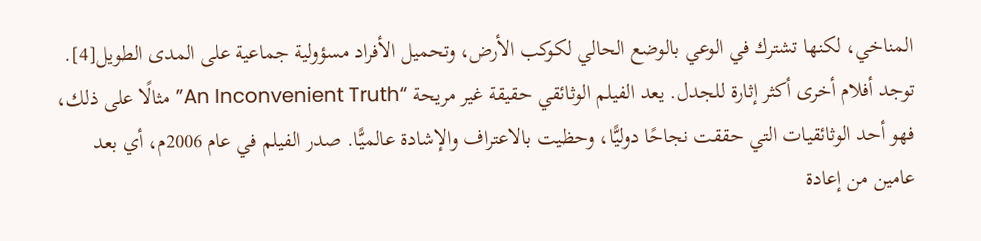المناخي، لكنها تشترك في الوعي بالوضع الحالي لكوكب الأرض، وتحميل الأفراد مسؤولية جماعية على المدى الطويل[4].
توجد أفلام أخرى أكثر إثارة للجدل. يعد الفيلم الوثائقي حقيقة غير مريحة “An Inconvenient Truth” مثالًا على ذلك، فهو أحد الوثائقيات التي حققت نجاحًا دوليًّا، وحظيت بالاعتراف والإشادة عالميًّا. صدر الفيلم في عام 2006م، أي بعد عامين من إعادة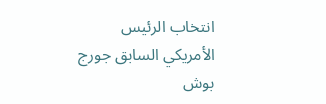انتخاب الرئيس الأمريكي السابق جورج بوش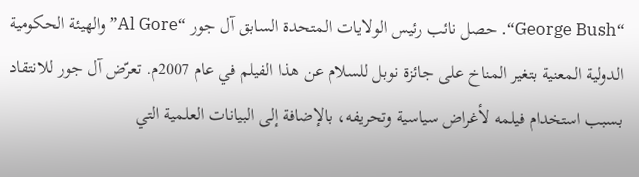“George Bush“. حصل نائب رئيس الولايات المتحدة السابق آل جور “Al Gore” والهيئة الحكومية الدولية المعنية بتغير المناخ على جائزة نوبل للسلام عن هذا الفيلم في عام 2007م. تعرّض آل جور للانتقاد بسبب استخدام فيلمه لأغراض سياسية وتحريفه، بالإضافة إلى البيانات العلمية التي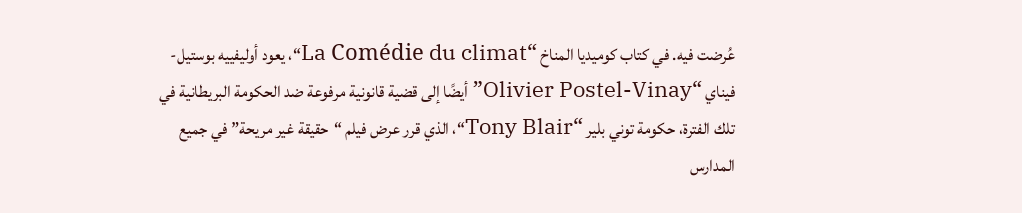عُرضت فيه. في كتاب كوميديا المناخ “La Comédie du climat“، يعود أوليفييه بوستيل-فيناي “Olivier Postel-Vinay” أيضًا إلى قضية قانونية مرفوعة ضد الحكومة البريطانية في تلك الفترة، حكومة توني بلير “Tony Blair“، الذي قرر عرض فيلم “حقيقة غير مريحة” في جميع المدارس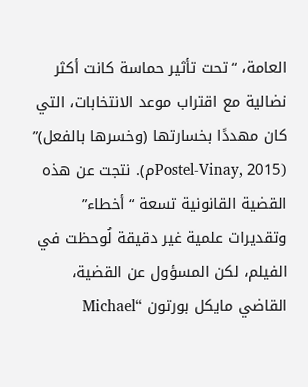العامة، “تحت تأثير حماسة كانت أكثر نضالية مع اقتراب موعد الانتخابات، التي كان مهددًا بخسارتها (وخسرها بالفعل)” (Postel-Vinay, 2015م). نتجت عن هذه القضية القانونية تسعة “أخطاء” وتقديرات علمية غير دقيقة لُوحظت في الفيلم، لكن المسؤول عن القضية، القاضي مايكل بورتون “Michael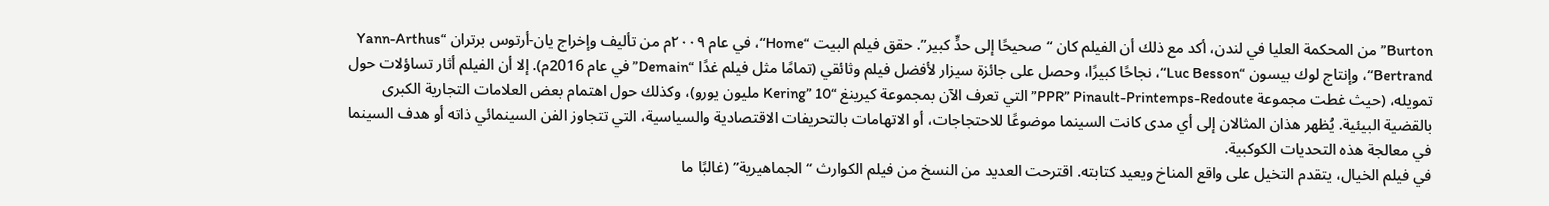Burton” من المحكمة العليا في لندن، أكد مع ذلك أن الفيلم كان “صحيحًا إلى حدٍّ كبير”. حقق فيلم البيت “Home“، في عام ٢٠٠٩م من تأليف وإخراج يان-أرتوس برتران “Yann-Arthus Bertrand“، وإنتاج لوك بيسون “Luc Besson“، نجاحًا كبيرًا، وحصل على جائزة سيزار لأفضل فيلم وثائقي (تمامًا مثل فيلم غدًا “Demain” في عام 2016م). إلا أن الفيلم أثار تساؤلات حول تمويله، (حيث غطت مجموعة PPR” Pinault-Printemps-Redoute” التي تعرف الآن بمجموعة كيرينغ “Kering” 10 مليون يورو)، وكذلك حول اهتمام بعض العلامات التجارية الكبرى بالقضية البيئية. يُظهر هذان المثالان إلى أي مدى كانت السينما موضوعًا للاحتجاجات، أو الاتهامات بالتحريفات الاقتصادية والسياسية، التي تتجاوز الفن السينمائي ذاته أو هدف السينما في معالجة هذه التحديات الكوكبية.
في فيلم الخيال، يتقدم التخيل على واقع المناخ ويعيد كتابته. اقترحت العديد من النسخ من فيلم الكوارث “الجماهيرية” (غالبًا ما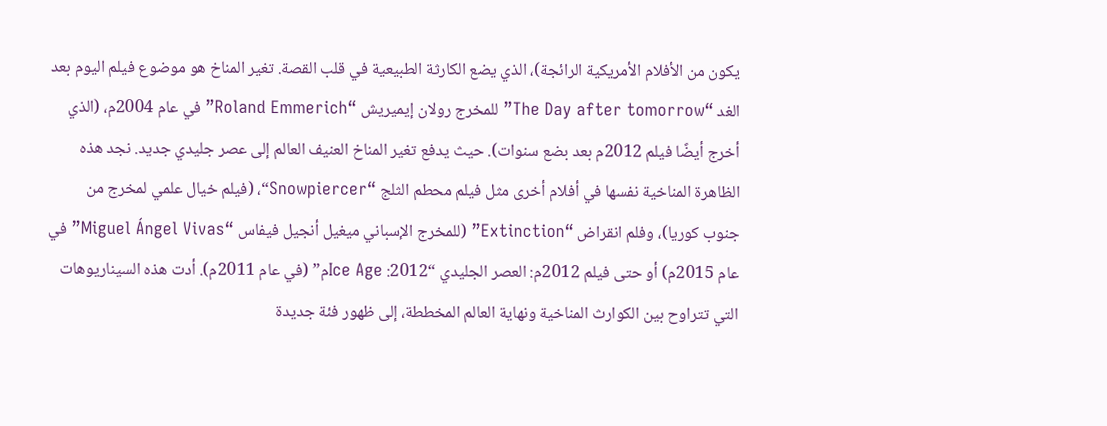يكون من الأفلام الأمريكية الرائجة)، الذي يضع الكارثة الطبيعية في قلب القصة. تغير المناخ هو موضوع فيلم اليوم بعد الغد “The Day after tomorrow” للمخرج رولان إيميريش “Roland Emmerich” في عام 2004م، (الذي أخرج أيضًا فيلم 2012م بعد بضع سنوات). حيث يدفع تغير المناخ العنيف العالم إلى عصر جليدي جديد. نجد هذه الظاهرة المناخية نفسها في أفلام أخرى مثل فيلم محطم الثلج “Snowpiercer“، (فيلم خيال علمي لمخرج من جنوب كوريا)، وفلم انقراض “Extinction” (للمخرج الإسباني ميغيل أنجيل فيفاس “Miguel Ángel Vivas” في عام 2015م) أو حتى فيلم 2012م: العصر الجليدي “2012: Ice Ageم” (في عام 2011م). أدت هذه السيناريوهات التي تتراوح بين الكوارث المناخية ونهاية العالم المخططة، إلى ظهور فئة جديدة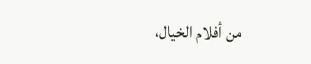من أفلام الخيال،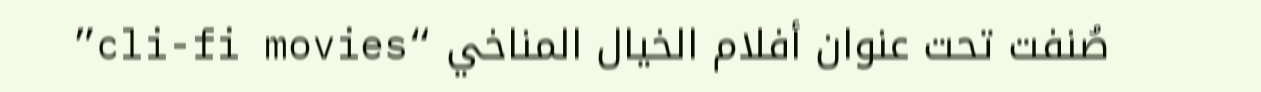صُنفت تحت عنوان أفلام الخيال المناخي “cli-fi movies”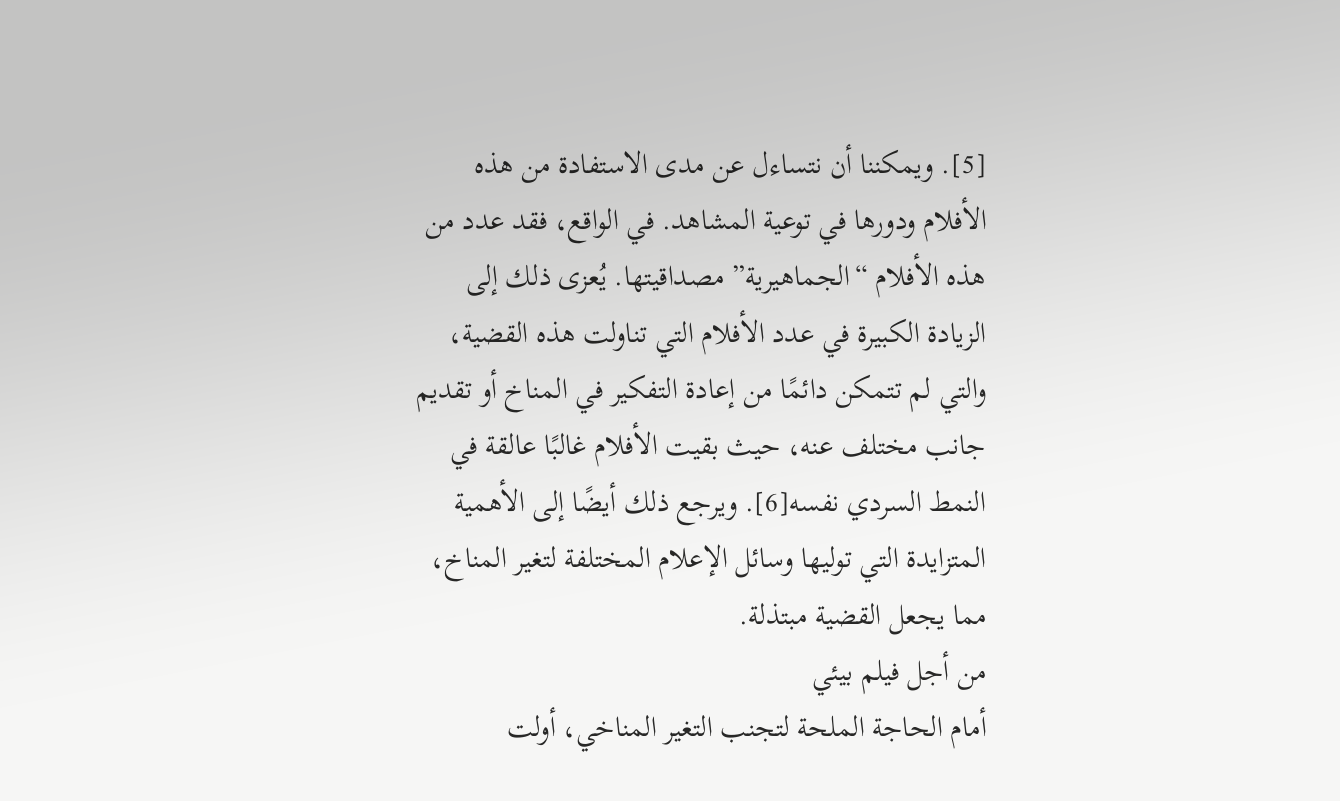[5]. ويمكننا أن نتساءل عن مدى الاستفادة من هذه الأفلام ودورها في توعية المشاهد. في الواقع، فقد عدد من هذه الأفلام “الجماهيرية” مصداقيتها. يُعزى ذلك إلى الزيادة الكبيرة في عدد الأفلام التي تناولت هذه القضية، والتي لم تتمكن دائمًا من إعادة التفكير في المناخ أو تقديم جانب مختلف عنه، حيث بقيت الأفلام غالبًا عالقة في النمط السردي نفسه[6]. ويرجع ذلك أيضًا إلى الأهمية المتزايدة التي توليها وسائل الإعلام المختلفة لتغير المناخ، مما يجعل القضية مبتذلة.
من أجل فيلم بيئي
أمام الحاجة الملحة لتجنب التغير المناخي، أولت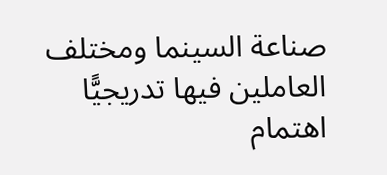صناعة السينما ومختلف العاملين فيها تدريجيًّا اهتمام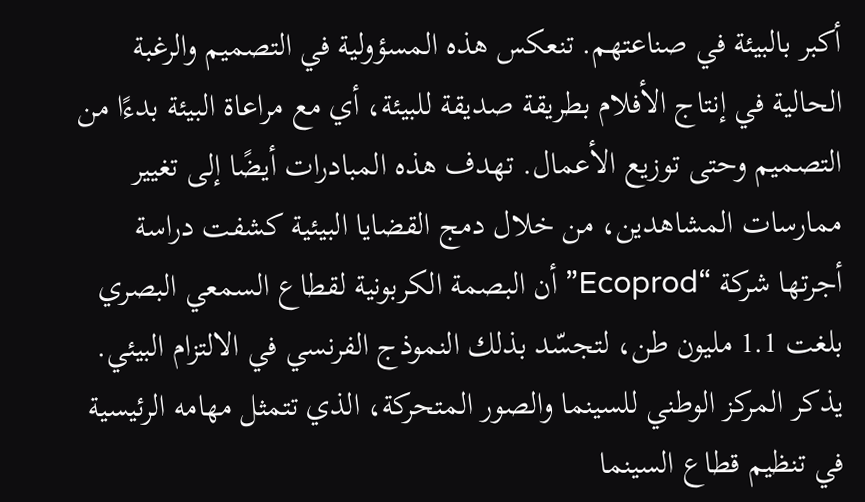أكبر بالبيئة في صناعتهم. تنعكس هذه المسؤولية في التصميم والرغبة الحالية في إنتاج الأفلام بطريقة صديقة للبيئة، أي مع مراعاة البيئة بدءًا من التصميم وحتى توزيع الأعمال. تهدف هذه المبادرات أيضًا إلى تغيير ممارسات المشاهدين، من خلال دمج القضايا البيئية كشفت دراسة أجرتها شركة “Ecoprod” أن البصمة الكربونية لقطاع السمعي البصري بلغت 1.1 مليون طن، لتجسّد بذلك النموذج الفرنسي في الالتزام البيئي.
يذكر المركز الوطني للسينما والصور المتحركة، الذي تتمثل مهامه الرئيسية في تنظيم قطاع السينما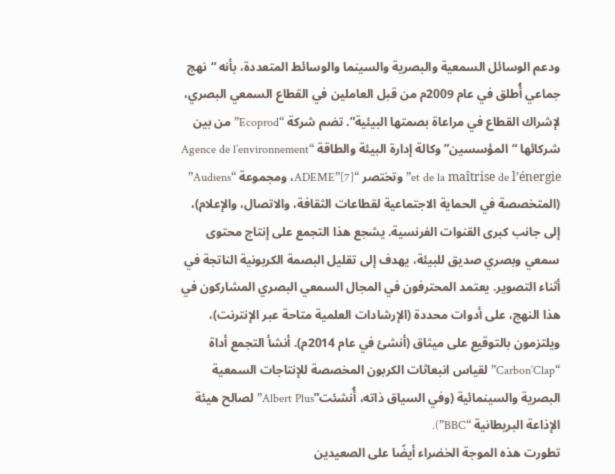ودعم الوسائل السمعية والبصرية والسينما والوسائط المتعددة، بأنه “نهج جماعي أُطلق في عام 2009م من قبل العاملين في القطاع السمعي البصري، لإشراك القطاع في مراعاة بصمتها البيئية”. تضم شركة “Ecoprod” من بين شركائها “المؤسسين” وكالة إدارة البيئة والطاقة “Agence de l’environnement et de la maîtrise de l’énergie” وتختصر “ADEME”[7]، ومجموعة “Audiens” (المتخصصة في الحماية الاجتماعية لقطاعات الثقافة، والاتصال، والإعلام)، إلى جانب كبرى القنوات الفرنسية. يشجع هذا التجمع على إنتاج محتوى سمعي وبصري صديق للبيئة، يهدف إلى تقليل البصمة الكربونية الناتجة في أثناء التصوير. يعتمد المحترفون في المجال السمعي البصري المشاركون في هذا النهج، على أدوات محددة (الإرشادات العلمية متاحة عبر الإنترنت)، ويلتزمون بالتوقيع على ميثاق (أنشئ في عام 2014م). أنشأ التجمع أداة “Carbon’Clap” لقياس انبعاثات الكربون المخصصة للإنتاجات السمعية البصرية والسينمائية (وفي السياق ذاته، أُنشئت”Albert Plus” لصالح هيئة الإذاعة البريطانية “BBC”).
تطورت هذه الموجة الخضراء أيضًا على الصعيدين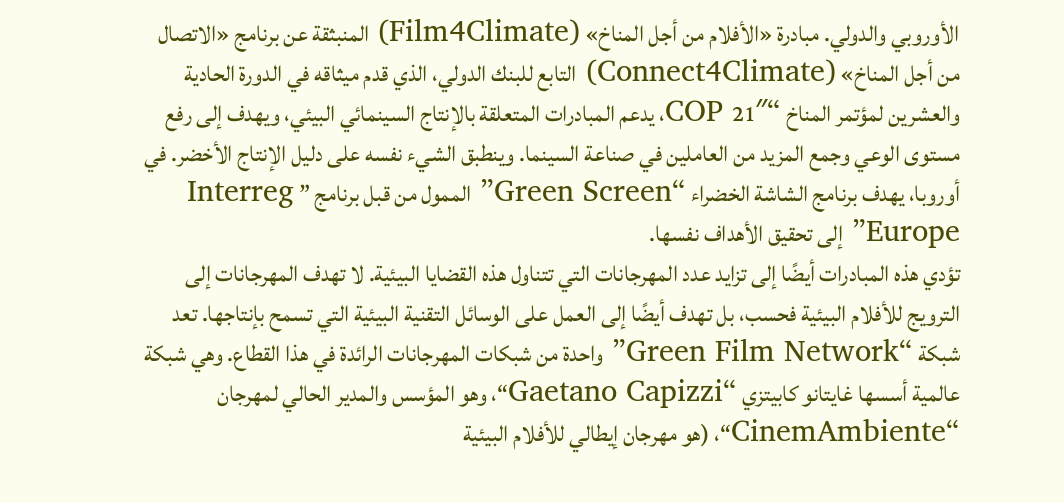الأوروبي والدولي. مبادرة «الأفلام من أجل المناخ» (Film4Climate) المنبثقة عن برنامج «الاتصال من أجل المناخ» (Connect4Climate) التابع للبنك الدولي، الذي قدم ميثاقه في الدورة الحادية والعشرين لمؤتمر المناخ “COP 21″، يدعم المبادرات المتعلقة بالإنتاج السينمائي البيئي، ويهدف إلى رفع مستوى الوعي وجمع المزيد من العاملين في صناعة السينما. وينطبق الشيء نفسه على دليل الإنتاج الأخضر. في أوروبا، يهدف برنامج الشاشة الخضراء “Green Screen” الممول من قبل برنامج ” Interreg Europe” إلى تحقيق الأهداف نفسها.
تؤدي هذه المبادرات أيضًا إلى تزايد عدد المهرجانات التي تتناول هذه القضايا البيئية. لا تهدف المهرجانات إلى الترويج للأفلام البيئية فحسب، بل تهدف أيضًا إلى العمل على الوسائل التقنية البيئية التي تسمح بإنتاجها. تعد شبكة “Green Film Network” واحدة من شبكات المهرجانات الرائدة في هذا القطاع. وهي شبكة عالمية أسسها غايتانو كابيتزي “Gaetano Capizzi“، وهو المؤسس والمدير الحالي لمهرجان “CinemAmbiente“، (هو مهرجان إيطالي للأفلام البيئية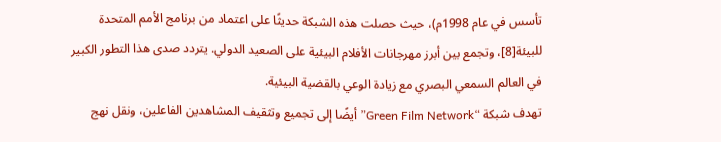تأسس في عام 1998م)، حيث حصلت هذه الشبكة حديثًا على اعتماد من برنامج الأمم المتحدة للبيئة[8]، وتجمع بين أبرز مهرجانات الأفلام البيئية على الصعيد الدولي. يتردد صدى هذا التطور الكبير في العالم السمعي البصري مع زيادة الوعي بالقضية البيئية.
تهدف شبكة “Green Film Network” أيضًا إلى تجميع وتثقيف المشاهدين الفاعلين، ونقل نهج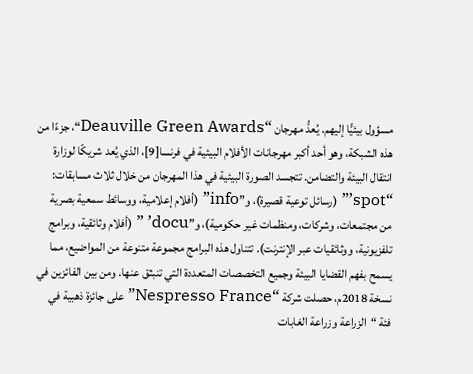مسؤول بيئيًّا إليهم. يُعدُّ مهرجان “Deauville Green Awards“، جزءًا من هذه الشبكة، وهو أحد أكبر مهرجانات الأفلام البيئية في فرنسا[9]، الذي يُعد شريكًا لوزارة انتقال البيئة والتضامن. تتجسد الصورة البيئية في هذا المهرجان من خلال ثلاث مسابقات: “spot’” (رسائل توعية قصيرة)، و”info” (أفلام إعلامية، ووسائط سمعية بصرية من مجتمعات، وشركات، ومنظمات غير حكومية)، و”docu’ ” (أفلام وثائقية، وبرامج تلفزيونية، ووثائقيات عبر الإنترنت). تتناول هذه البرامج مجموعة متنوعة من المواضيع، مما يسمح بفهم القضايا البيئة وجميع التخصصات المتعددة التي تنبثق عنها. ومن بين الفائزين في نسخة 2018م، حصلت شركة “Nespresso France” على جائزة ذهبية في فئة “الزراعة وزراعة الغابات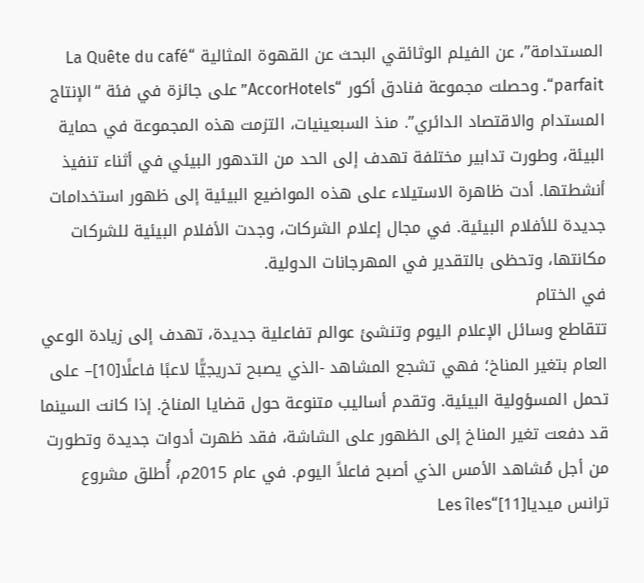المستدامة”، عن الفيلم الوثائقي البحث عن القهوة المثالية “La Quête du café parfait“. وحصلت مجموعة فنادق أكور “AccorHotels” على جائزة في فئة “الإنتاج المستدام والاقتصاد الدائري”. منذ السبعينيات، التزمت هذه المجموعة في حماية البيئة، وطورت تدابير مختلفة تهدف إلى الحد من التدهور البيئي في أثناء تنفيذ أنشطتها. أدت ظاهرة الاستيلاء على هذه المواضيع البيئية إلى ظهور استخدامات جديدة للأفلام البيئية. في مجال إعلام الشركات، وجدت الأفلام البيئية للشركات مكانتها، وتحظى بالتقدير في المهرجانات الدولية.
في الختام
تتقاطع وسائل الإعلام اليوم وتنشئ عوالم تفاعلية جديدة، تهدف إلى زيادة الوعي العام بتغير المناخ؛ فهي تشجع المشاهد -الذي يصبح تدريجيًّا لاعبًا فاعلًا[10]– على تحمل المسؤولية البيئية. وتقدم أساليب متنوعة حول قضايا المناخ. إذا كانت السينما قد دفعت تغير المناخ إلى الظهور على الشاشة، فقد ظهرت أدوات جديدة وتطورت من أجل مُشاهد الأمس الذي أصبح فاعلاً اليوم. في عام 2015م، أُطلق مشروع ترانس ميديا[11]“Les îles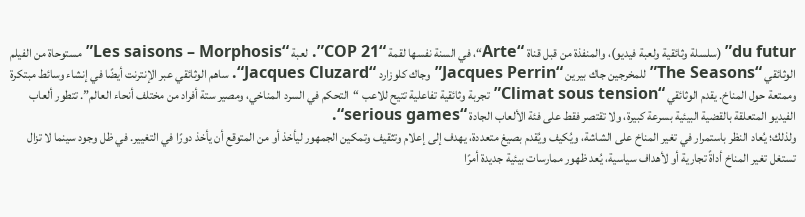du futur” (سلسلة وثائقية ولعبة فيديو)، والمنفذة من قبل قناة “Arte“، في السنة نفسها لقمة “COP 21”. لعبة “Les saisons – Morphosis” مستوحاة من الفيلم الوثائقي “The Seasons” للمخرجين جاك بيرين “Jacques Perrin” وجاك كلوزارد “Jacques Cluzard“. ساهم الوثائقي عبر الإنترنت أيضًا في إنشاء وسائط مبتكرة وممتعة حول المناخ. يقدم الوثائقي “Climat sous tension” تجربة وثائقية تفاعلية تتيح للاعب “التحكم في السرد المناخي، ومصير ستة أفراد من مختلف أنحاء العالم”. تتطور ألعاب الفيديو المتعلقة بالقضية البيئية بسرعة كبيرة، ولا تقتصر فقط على فئة الألعاب الجادة “serious games“.
ولذلك؛ يُعاد النظر باستمرار في تغير المناخ على الشاشة، ويُكيف ويُقدم بصيغ متعددة، يهدف إلى إعلام وتثقيف وتمكين الجمهور ليأخذ أو من المتوقع أن يأخذ دورًا في التغيير. في ظل وجود سينما لا تزال تستغل تغير المناخ أداةً تجارية أو لأهداف سياسية، يُعد ظهور ممارسات بيئية جديدة أمرًا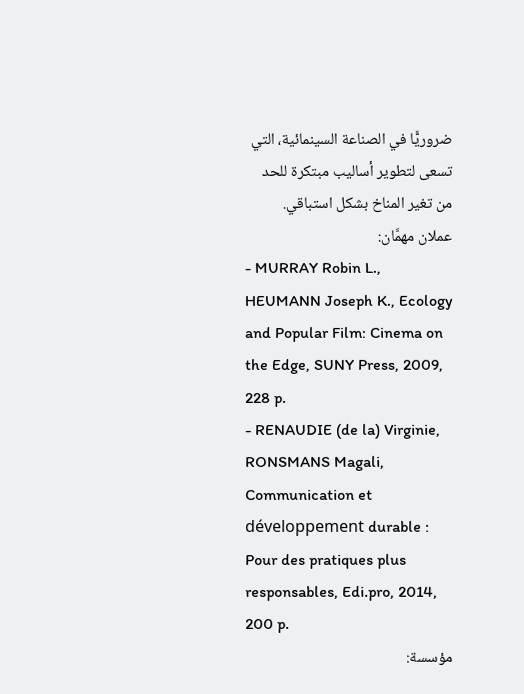ضروريًّا في الصناعة السينمائية، التي تسعى لتطوير أساليب مبتكرة للحد من تغير المناخ بشكل استباقي.
عملان مهمَّان:
- MURRAY Robin L., HEUMANN Joseph K., Ecology and Popular Film: Cinema on the Edge, SUNY Press, 2009, 228 p.
- RENAUDIE (de la) Virginie, RONSMANS Magali, Communication et développement durable : Pour des pratiques plus responsables, Edi.pro, 2014, 200 p.
مؤسسة: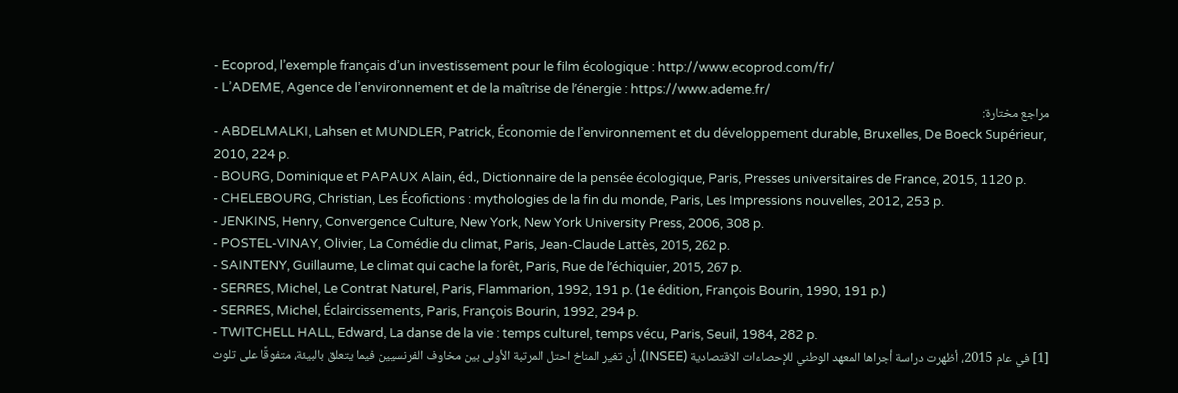- Ecoprod, l’exemple français d’un investissement pour le film écologique : http://www.ecoprod.com/fr/
- L’ADEME, Agence de l’environnement et de la maîtrise de l’énergie : https://www.ademe.fr/
مراجع مختارة:
- ABDELMALKI, Lahsen et MUNDLER, Patrick, Économie de l’environnement et du développement durable, Bruxelles, De Boeck Supérieur, 2010, 224 p.
- BOURG, Dominique et PAPAUX Alain, éd., Dictionnaire de la pensée écologique, Paris, Presses universitaires de France, 2015, 1120 p.
- CHELEBOURG, Christian, Les Écofictions : mythologies de la fin du monde, Paris, Les Impressions nouvelles, 2012, 253 p.
- JENKINS, Henry, Convergence Culture, New York, New York University Press, 2006, 308 p.
- POSTEL-VINAY, Olivier, La Comédie du climat, Paris, Jean-Claude Lattès, 2015, 262 p.
- SAINTENY, Guillaume, Le climat qui cache la forêt, Paris, Rue de l’échiquier, 2015, 267 p.
- SERRES, Michel, Le Contrat Naturel, Paris, Flammarion, 1992, 191 p. (1e édition, François Bourin, 1990, 191 p.)
- SERRES, Michel, Éclaircissements, Paris, François Bourin, 1992, 294 p.
- TWITCHELL HALL, Edward, La danse de la vie : temps culturel, temps vécu, Paris, Seuil, 1984, 282 p.
[1] في عام 2015، أظهرت دراسة أجراها المعهد الوطني للإحصاءات الاقتصادية (INSEE)، أن تغير المناخ احتل المرتبة الأولى بين مخاوف الفرنسيين فيما يتعلق بالبيئة، متفوقًا على تلوث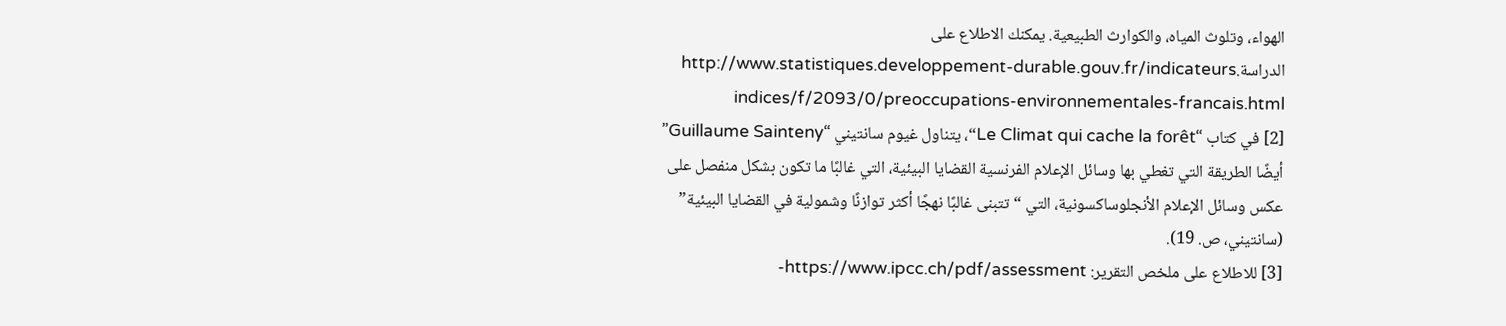الهواء، وتلوث المياه، والكوارث الطبيعية. يمكنك الاطلاع على الدراسة.http://www.statistiques.developpement-durable.gouv.fr/indicateurs indices/f/2093/0/preoccupations-environnementales-francais.html
[2] في كتاب “Le Climat qui cache la forêt“، يتناول غيوم سانتيني “Guillaume Sainteny” أيضًا الطريقة التي تغطي بها وسائل الإعلام الفرنسية القضايا البيئية، التي غالبًا ما تكون بشكل منفصل على عكس وسائل الإعلام الأنجلوساكسونية، التي “تتبنى غالبًا نهجًا أكثر توازنًا وشمولية في القضايا البيئية” (سانتيني، ص. 19).
[3] للاطلاع على ملخص التقرير: https://www.ipcc.ch/pdf/assessment-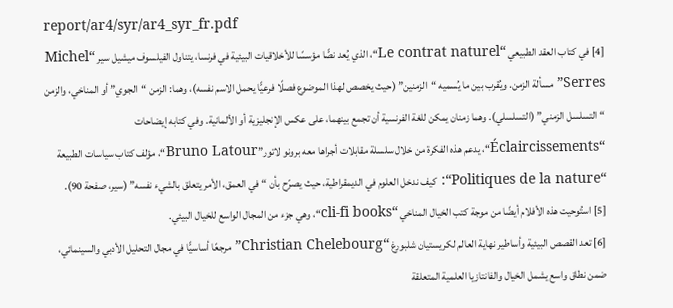report/ar4/syr/ar4_syr_fr.pdf
[4] في كتاب العقد الطبيعي “Le contrat naturel“، الذي يُعد نصًّا مؤسسًا للأخلاقيات البيئية في فرنسا، يتناول الفيلسوف ميشيل سير “Michel Serres” مسألة الزمن. ويُقرب بين ما يُسميه “الزمنين” (حيث يخصص لهذا الموضوع فصلًا فرعيًّا يحمل الاسم نفسه)، وهما: الزمن “الجوي” أو المناخي، والزمن “التسلسل الزمني” (التسلسلي). وهما زمنان يمكن للغة الفرنسية أن تجمع بينهما، على عكس الإنجليزية أو الألمانية. وفي كتابه إيضاحات “Éclaircissements“، يدعم هذه الفكرة من خلال سلسلة مقابلات أجراها معه برونو لاتور”Bruno Latour“، مؤلف كتاب سياسات الطبيعة “Politiques de la nature“: كيف ندخل العلوم في الديمقراطية، حيث يصرّح بأن “في العمق، الأمر يتعلق بالشيء نفسه” (سير، صفحة 90).
[5] استُوحيت هذه الأفلام أيضًا من موجة كتب الخيال المناخي “cli-fi books“، وهي جزء من المجال الواسع للخيال البيئي.
[6] تعد القصص البيئية وأساطير نهاية العالم لكريستيان شلبورغ “Christian Chelebourg” مرجعًا أساسيًّا في مجال التحليل الأدبي والسينمائي، ضمن نطاق واسع يشمل الخيال والفانتازيا العلمية المتعلقة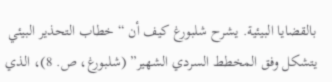بالقضايا البيئية. يشرح شلبورغ كيف أن “خطاب التحذير البيئي يتشكل وفق المخطط السردي الشهير” (شلبورغ، ص. 8)، الذي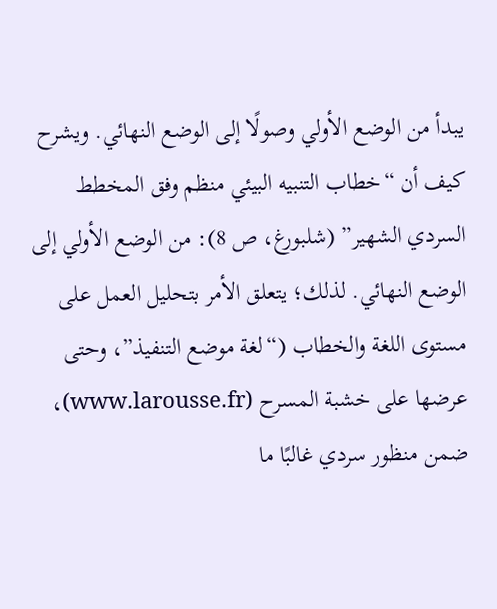يبدأ من الوضع الأولي وصولًا إلى الوضع النهائي. ويشرح كيف أن “خطاب التنبيه البيئي منظم وفق المخطط السردي الشهير” (شلبورغ، ص 8): من الوضع الأولي إلى الوضع النهائي. لذلك؛ يتعلق الأمر بتحليل العمل على مستوى اللغة والخطاب (“لغة موضع التنفيذ”، وحتى عرضها على خشبة المسرح (www.larousse.fr)، ضمن منظور سردي غالبًا ما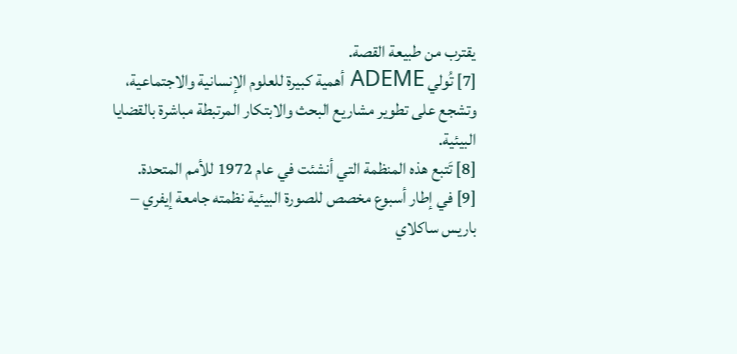يقترب من طبيعة القصة.
[7] تُولي ADEME أهمية كبيرة للعلوم الإنسانية والاجتماعية، وتشجع على تطوير مشاريع البحث والابتكار المرتبطة مباشرة بالقضايا البيئية.
[8] تَتبع هذه المنظمة التي أنشئت في عام 1972 للأمم المتحدة.
[9] في إطار أسبوع مخصص للصورة البيئية نظمته جامعة إيفري – باريس ساكلاي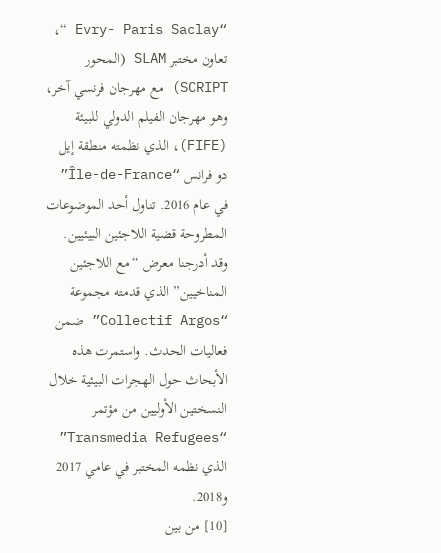“Evry- Paris Saclay “، تعاون مختبر SLAM (المحور SCRIPT) مع مهرجان فرنسي آخر، وهو مهرجان الفيلم الدولي للبيئة (FIFE)، الذي نظمته منطقة إيل دو فرانس “Île-de-France” في عام 2016. تناول أحد الموضوعات المطروحة قضية اللاجئين البيئيين. وقد أدرجنا معرض “مع اللاجئين المناخيين” الذي قدمته مجموعة “Collectif Argos” ضمن فعاليات الحدث. واستمرت هذه الأبحاث حول الهجرات البيئية خلال النسختين الأوليين من مؤتمر “Transmedia Refugees” الذي نظمه المختبر في عامي 2017 و2018.
[10] من بين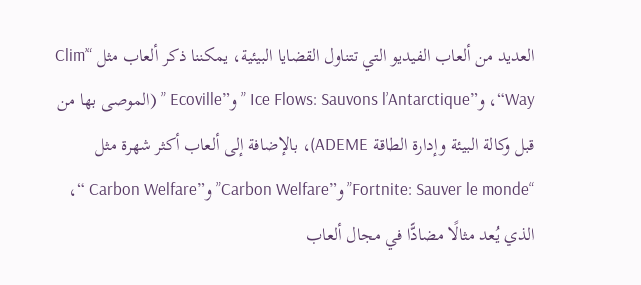العديد من ألعاب الفيديو التي تتناول القضايا البيئية، يمكننا ذكر ألعاب مثل “Clim’ Way“، و”Ice Flows: Sauvons l’Antarctique ” و”Ecoville ” (الموصى بها من قبل وكالة البيئة وإدارة الطاقة ADEME)، بالإضافة إلى ألعاب أكثر شهرة مثل “Fortnite: Sauver le monde” و”Carbon Welfare” و”Carbon Welfare “، الذي يُعد مثالًا مضادًّا في مجال ألعاب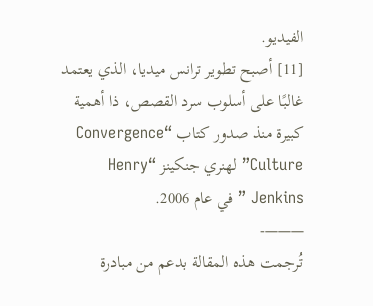الفيديو.
[11] أصبح تطوير ترانس ميديا، الذي يعتمد غالبًا على أسلوب سرد القصص، ذا أهمية كبيرة منذ صدور كتاب “Convergence Culture” لهنري جنكينز “Henry Jenkins ” في عام 2006.
———-
تُرجمت هذه المقالة بدعم من مبادرة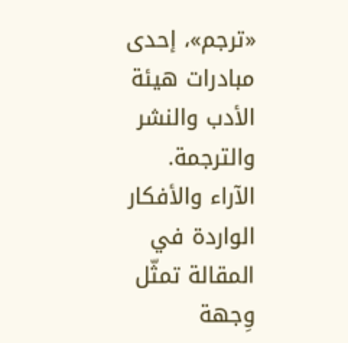«ترجم»، إحدى مبادرات هيئة الأدب والنشر والترجمة.
الآراء والأفكار الواردة في المقالة تمثّل وِجهة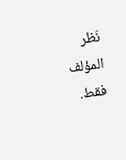نَظر المؤلف فقط.